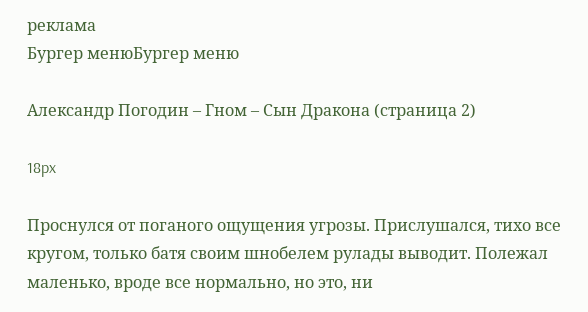реклама
Бургер менюБургер меню

Александр Погодин – Гном – Сын Дракона (страница 2)

18px

Проснулся от поганого ощущения угрозы. Прислушался, тихо все кругом, только батя своим шнобелем рулады выводит. Полежал маленько, вроде все нормально, но это, ни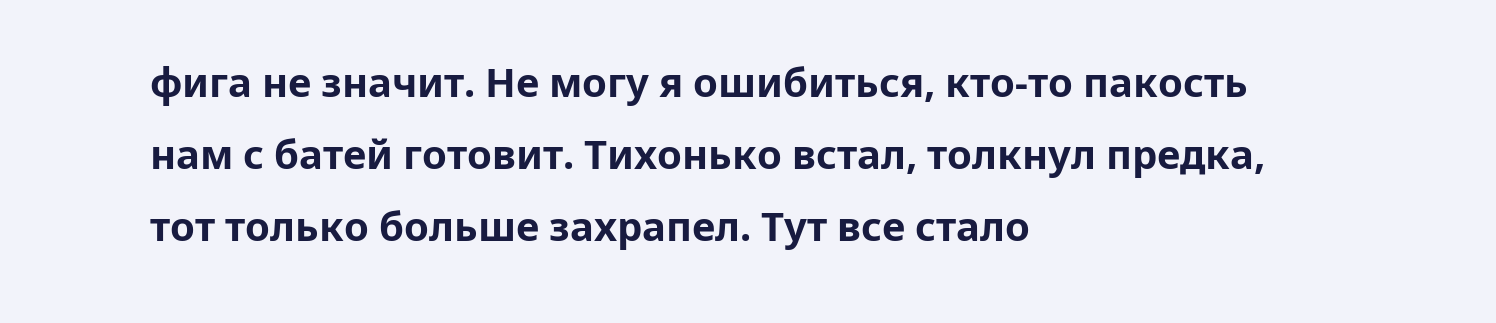фига не значит. Не могу я ошибиться, кто-то пакость нам с батей готовит. Тихонько встал, толкнул предка, тот только больше захрапел. Тут все стало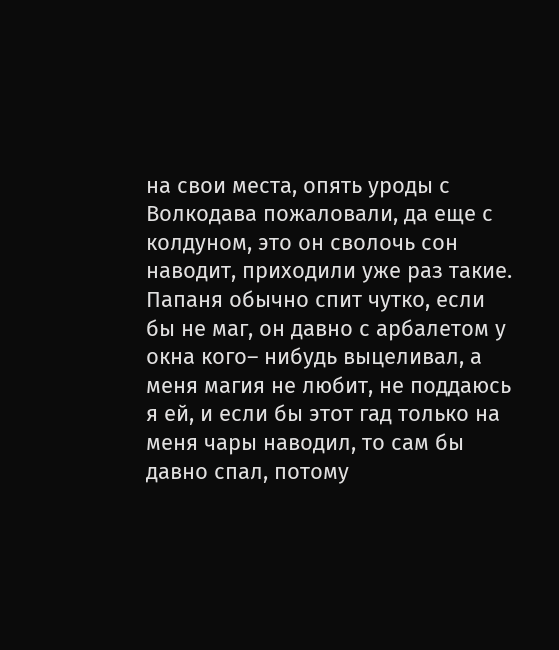на свои места, опять уроды с Волкодава пожаловали, да еще с колдуном, это он сволочь сон наводит, приходили уже раз такие. Папаня обычно спит чутко, если бы не маг, он давно с арбалетом у окна кого– нибудь выцеливал, а меня магия не любит, не поддаюсь я ей, и если бы этот гад только на меня чары наводил, то сам бы давно спал, потому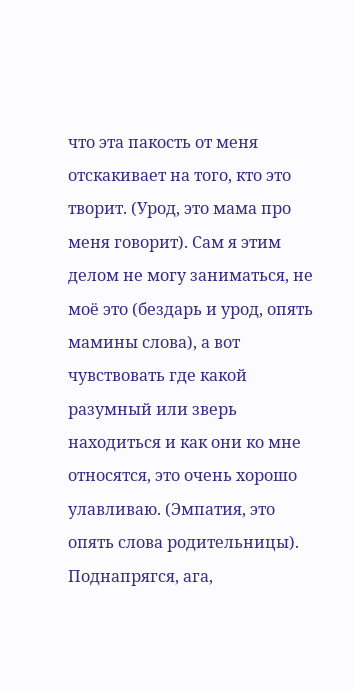что эта пакость от меня отскакивает на того, кто это творит. (Урод, это мама про меня говорит). Сам я этим делом не могу заниматься, не моё это (бездарь и урод, опять мамины слова), а вот чувствовать где какой разумный или зверь находиться и как они ко мне относятся, это очень хорошо улавливаю. (Эмпатия, это опять слова родительницы). Поднапрягся, ага,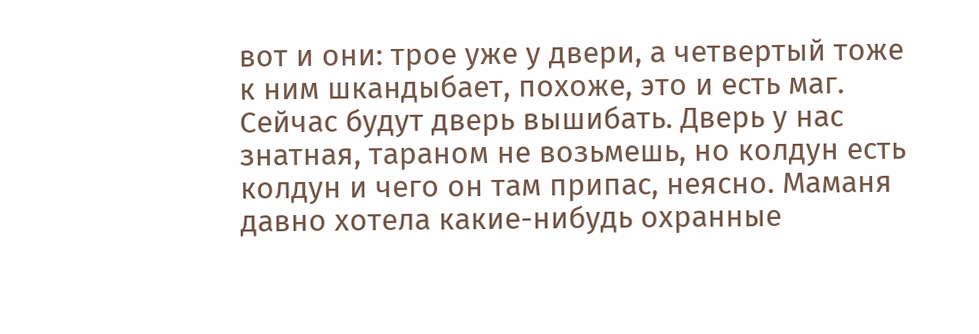вот и они: трое уже у двери, а четвертый тоже к ним шкандыбает, похоже, это и есть маг. Сейчас будут дверь вышибать. Дверь у нас знатная, тараном не возьмешь, но колдун есть колдун и чего он там припас, неясно. Маманя давно хотела какие-нибудь охранные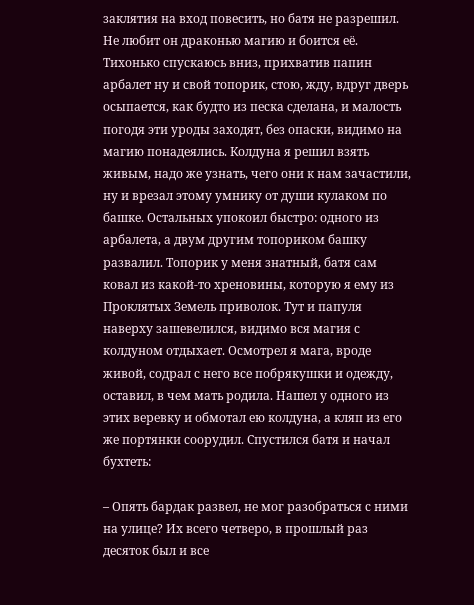заклятия на вход повесить, но батя не разрешил. Не любит он драконью магию и боится её. Тихонько спускаюсь вниз, прихватив папин арбалет ну и свой топорик, стою, жду, вдруг дверь осыпается, как будто из песка сделана, и малость погодя эти уроды заходят, без опаски, видимо на магию понадеялись. Колдуна я решил взять живым, надо же узнать, чего они к нам зачастили, ну и врезал этому умнику от души кулаком по башке. Остальных упокоил быстро: одного из арбалета, а двум другим топориком башку развалил. Топорик у меня знатный, батя сам ковал из какой-то хреновины, которую я ему из Проклятых Земель приволок. Тут и папуля наверху зашевелился, видимо вся магия с колдуном отдыхает. Осмотрел я мага, вроде живой, содрал с него все побрякушки и одежду, оставил, в чем мать родила. Нашел у одного из этих веревку и обмотал ею колдуна, а кляп из его же портянки соорудил. Спустился батя и начал бухтеть:

– Опять бардак развел, не мог разобраться с ними на улице? Их всего четверо, в прошлый раз десяток был и все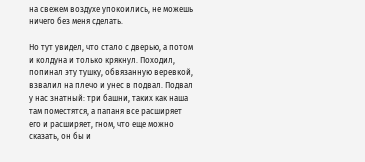на свежем воздухе упокоились, не можешь ничего без меня сделать.

Но тут увидел, что стало с дверью, а потом и колдуна и только крякнул. Походил, попинал эту тушку, обвязанную веревкой, взвалил на плечо и унес в подвал. Подвал у нас знатный: три башни, таких как наша там поместятся, а папаня все расширяет его и расширяет, гном, что еще можно сказать, он бы и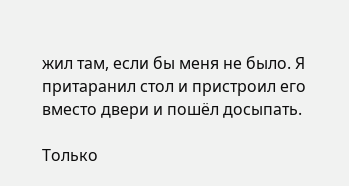жил там, если бы меня не было. Я притаранил стол и пристроил его вместо двери и пошёл досыпать.

Только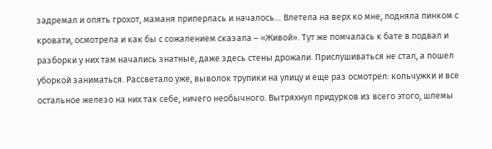задремал и опять грохот, маманя приперлась и началось… Влетела на верх ко мне, подняла пинком с кровати, осмотрела и как бы с сожалением сказала – «Живой». Тут же помчалась к бате в подвал и разборки у них там начались знатные, даже здесь стены дрожали. Прислушиваться не стал, а пошел уборкой заниматься. Рассветало уже, выволок трупики на улицу и еще раз осмотрел: кольчужки и все остальное железо на них так себе, ничего необычного. Вытряхнул придурков из всего этого, шлемы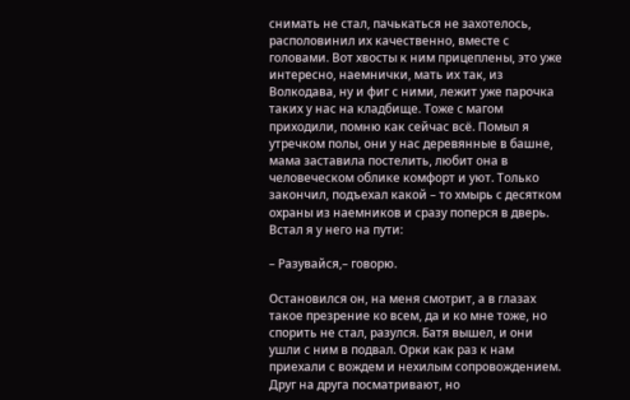снимать не стал, пачькаться не захотелось, располовинил их качественно, вместе с головами. Вот хвосты к ним прицеплены, это уже интересно, наемнички, мать их так, из Волкодава, ну и фиг с ними, лежит уже парочка таких у нас на кладбище. Тоже с магом приходили, помню как сейчас всё. Помыл я утречком полы, они у нас деревянные в башне, мама заставила постелить, любит она в человеческом облике комфорт и уют. Только закончил, подъехал какой – то хмырь с десятком охраны из наемников и сразу поперся в дверь. Встал я у него на пути:

– Разувайся,– говорю.

Остановился он, на меня смотрит, а в глазах такое презрение ко всем, да и ко мне тоже, но спорить не стал, разулся. Батя вышел, и они ушли с ним в подвал. Орки как раз к нам приехали с вождем и нехилым сопровождением. Друг на друга посматривают, но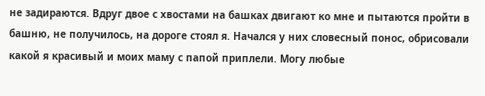не задираются. Вдруг двое с хвостами на башках двигают ко мне и пытаются пройти в башню, не получилось, на дороге стоял я. Начался у них словесный понос, обрисовали какой я красивый и моих маму с папой приплели. Могу любые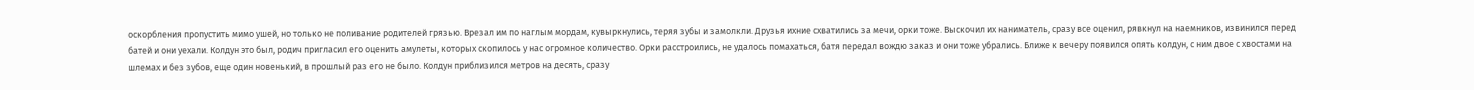оскорбления пропустить мимо ушей, но только не поливание родителей грязью. Врезал им по наглым мордам, кувыркнулись, теряя зубы и замолкли. Друзья ихние схватились за мечи, орки тоже. Выскочил их наниматель, сразу все оценил, рявкнул на наемников, извинился перед батей и они уехали. Колдун это был, родич пригласил его оценить амулеты, которых скопилось у нас огромное количество. Орки расстроились, не удалось помахаться, батя передал вождю заказ и они тоже убрались. Ближе к вечеру появился опять колдун, с ним двое с хвостами на шлемах и без зубов, еще один новенький, в прошлый раз его не было. Колдун приблизился метров на десять, сразу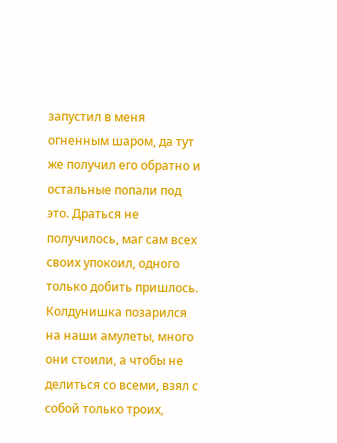запустил в меня огненным шаром, да тут же получил его обратно и остальные попали под это. Драться не получилось, маг сам всех своих упокоил, одного только добить пришлось. Колдунишка позарился на наши амулеты, много они стоили, а чтобы не делиться со всеми, взял с собой только троих,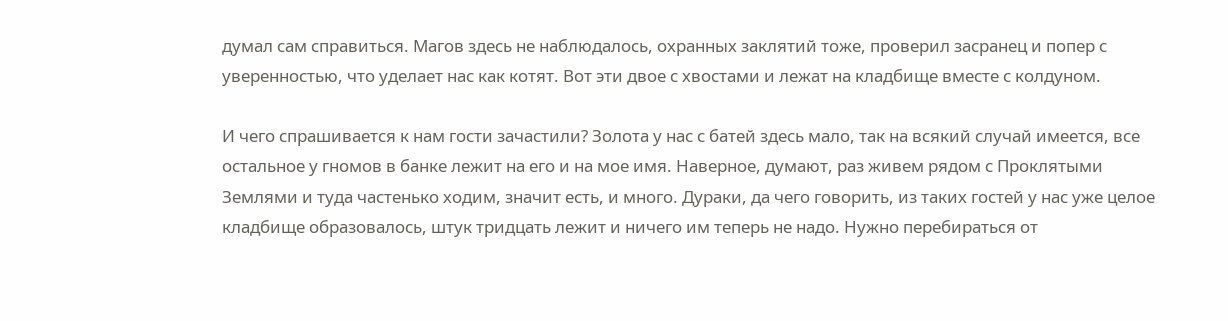думал сам справиться. Магов здесь не наблюдалось, охранных заклятий тоже, проверил засранец и попер с уверенностью, что уделает нас как котят. Вот эти двое с хвостами и лежат на кладбище вместе с колдуном.

И чего спрашивается к нам гости зачастили? Золота у нас с батей здесь мало, так на всякий случай имеется, все остальное у гномов в банке лежит на его и на мое имя. Наверное, думают, раз живем рядом с Проклятыми Землями и туда частенько ходим, значит есть, и много. Дураки, да чего говорить, из таких гостей у нас уже целое кладбище образовалось, штук тридцать лежит и ничего им теперь не надо. Нужно перебираться от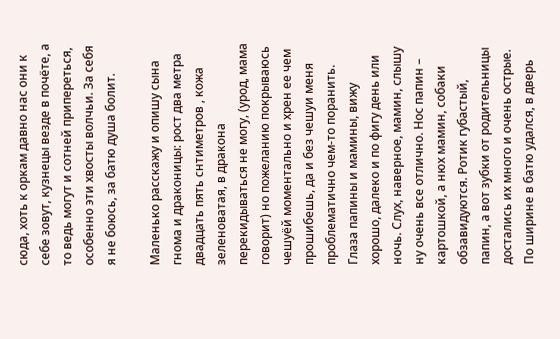сюда, хоть к оркам давно нас они к себе зовут, кузнецы везде в почёте, а то ведь могут и сотней припереться, особенно эти хвосты волчьи. За себя я не боюсь, за батю душа болит.

Маленько расскажу и опишу сына гнома и драконицы: рост два метра двадцать пять снтиметров , кожа зеленоватая, в дракона перекидываться не могу, (урод, мама говорит) но пожеланию покрываюсь чешуёй моментально и хрен ее чем прошибешь, да и без чешуи меня проблематично чем-то поранить. Глаза папины и мамины, вижу хорошо, далеко и по фигу день или ночь. Слух, наверное, мамин, слышу ну очень все отлично. Нос папин – картошкой, а нюх мамин, собаки обзавидуются. Ротик губастый, папин, а вот зубки от родительницы достались их много и очень острые. По ширине в батю удался, в дверь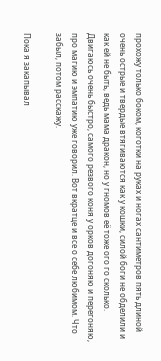прохожу только боком, коготки на руках и ногах сантиметров пять длиной очень острые и твердые втягиваются как у кошки, силой боги не обделили и как ей не быть, ведь мама дракон, но у гномов её тоже ого го сколько. Двигаюсь очень быстро, самого резвого коня у орков догоняю и перегоняю, про магию и эмпатию уже говорил. Вот вкратце и все о себе любимом. Что забыл, потом расскажу.

Пока я закапывал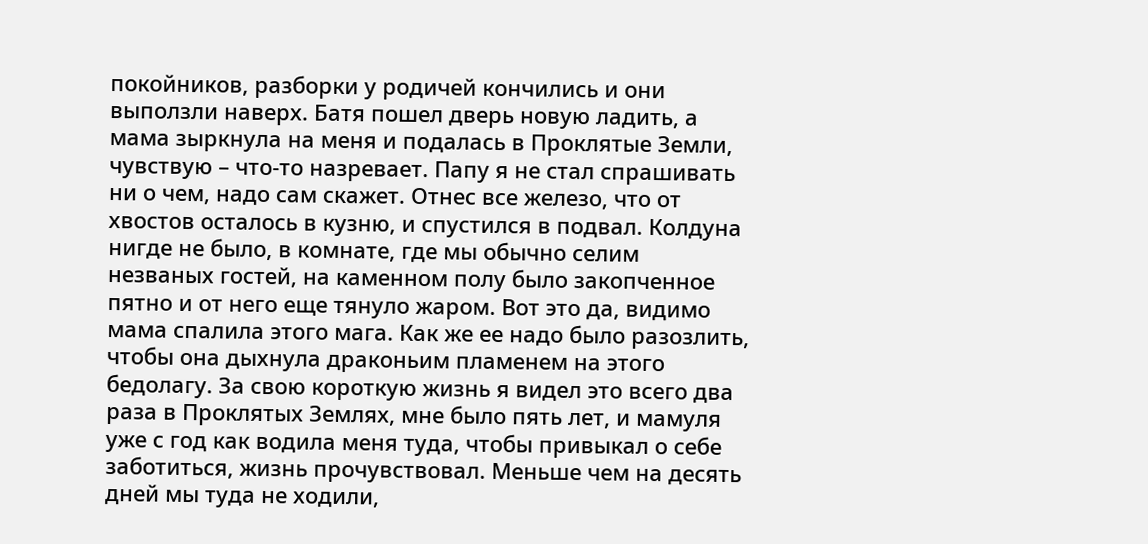покойников, разборки у родичей кончились и они выползли наверх. Батя пошел дверь новую ладить, а мама зыркнула на меня и подалась в Проклятые Земли, чувствую – что-то назревает. Папу я не стал спрашивать ни о чем, надо сам скажет. Отнес все железо, что от хвостов осталось в кузню, и спустился в подвал. Колдуна нигде не было, в комнате, где мы обычно селим незваных гостей, на каменном полу было закопченное пятно и от него еще тянуло жаром. Вот это да, видимо мама спалила этого мага. Как же ее надо было разозлить, чтобы она дыхнула драконьим пламенем на этого бедолагу. За свою короткую жизнь я видел это всего два раза в Проклятых Землях, мне было пять лет, и мамуля уже с год как водила меня туда, чтобы привыкал о себе заботиться, жизнь прочувствовал. Меньше чем на десять дней мы туда не ходили,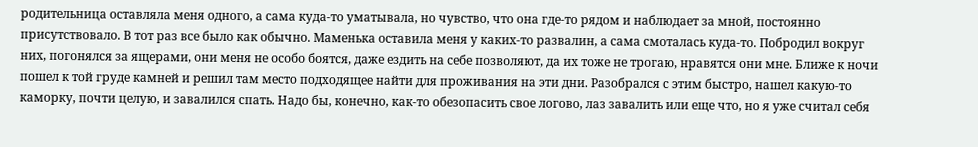родительница оставляла меня одного, а сама куда-то уматывала, но чувство, что она где-то рядом и наблюдает за мной, постоянно присутствовало. В тот раз все было как обычно. Маменька оставила меня у каких-то развалин, а сама смоталась куда-то. Побродил вокруг них, погонялся за ящерами, они меня не особо боятся, даже ездить на себе позволяют, да их тоже не трогаю, нравятся они мне. Ближе к ночи пошел к той груде камней и решил там место подходящее найти для проживания на эти дни. Разобрался с этим быстро, нашел какую-то каморку, почти целую, и завалился спать. Надо бы, конечно, как-то обезопасить свое логово, лаз завалить или еще что, но я уже считал себя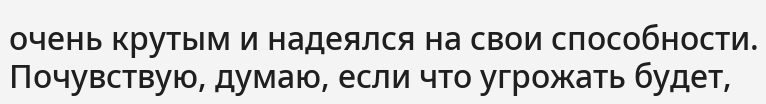очень крутым и надеялся на свои способности. Почувствую, думаю, если что угрожать будет,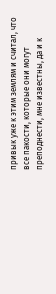привык уже к этим землям и считал, что все пакости, которые они могут преподнести, мне известны, да и к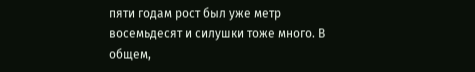пяти годам рост был уже метр восемьдесят и силушки тоже много. В общем,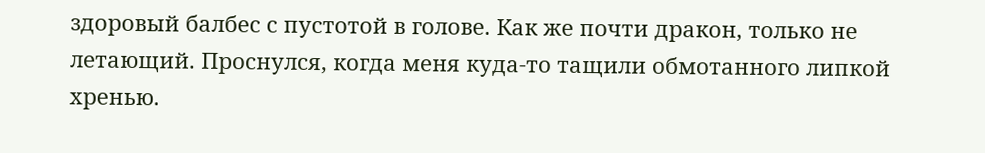здоровый балбес с пустотой в голове. Как же почти дракон, только не летающий. Проснулся, когда меня куда-то тащили обмотанного липкой хренью.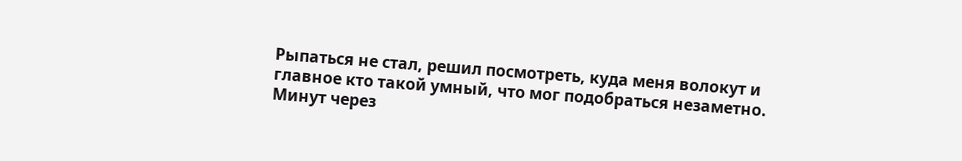Рыпаться не стал, решил посмотреть, куда меня волокут и главное кто такой умный, что мог подобраться незаметно. Минут через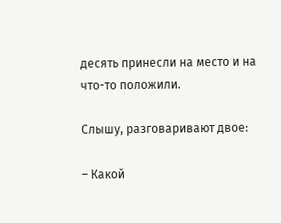десять принесли на место и на что-то положили.

Слышу, разговаривают двое:

– Какой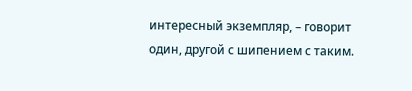интересный экземпляр, – говорит один, другой с шипением с таким.